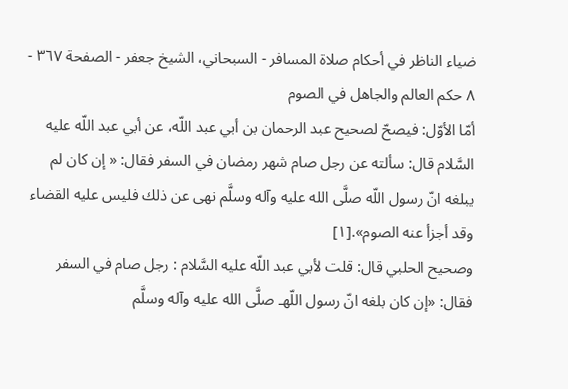ضياء الناظر في أحكام صلاة المسافر - السبحاني، الشيخ جعفر - الصفحة ٣٦٧ - ٨ حكم العالم والجاهل في الصوم
أمّا الأوّل: فيصحّ لصحيح عبد الرحمان بن أبي عبد اللّه، عن أبي عبد اللّه عليه السَّلام قال: سألته عن رجل صام شهر رمضان في السفر فقال: « إن كان لم يبلغه انّ رسول اللّه صلَّى الله عليه وآله وسلَّم نهى عن ذلك فليس عليه القضاء وقد أجزأ عنه الصوم».[١]
وصحيح الحلبي قال: قلت لأبي عبد اللّه عليه السَّلام : رجل صام في السفر فقال: «إن كان بلغه انّ رسول اللّهـ صلَّى الله عليه وآله وسلَّم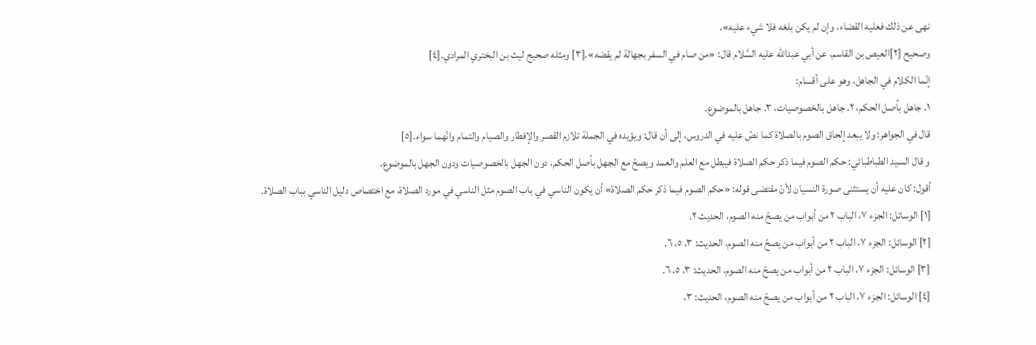نهى عن ذلك فعليه القضاء، وإن لم يكن بلغه فلا شيء عليه».
وصحيح [٢]العيص بن القاسم، عن أبي عبداللّه عليه السَّلام قال: «من صام في السفر بجهالة لم يقضه».[٣] ومثله صحيح ليث بن البختري المرادي.[٤]
إنّما الكلام في الجاهل، وهو على أقسام:
١. جاهل بأصل الحكم، ٢. جاهل بالخصوصيات، ٣. جاهل بالموضوع.
قال في الجواهر: ولا يبعد إلحاق الصوم بالصلاة كما نصّ عليه في الدروس، إلى أن قال: ويؤيده في الجملة تلازم القصر والإفطار والصيام والتمام وانّهما سواء.[٥]
و قال السيد الطباطبائي: حكم الصوم فيما ذكر حكم الصلاة فيبطل مع العلم والعمد ويصحّ مع الجهل بأصل الحكم، دون الجهل بالخصوصيات ودون الجهل بالموضوع.
أقول: كان عليه أن يستثنى صورة النسيان لأنّ مقتضى قوله: «حكم الصوم فيما ذكر حكم الصلاة» أن يكون الناسي في باب الصوم مثل الناسي في مورد الصلاة، مع اختصاص دليل الناسي بباب الصلاة.
[١] الوسائل: الجزء ٧، الباب ٢ من أبواب من يصحّ منه الصوم، الحديث ٢.
[٢] الوسائل: الجزء ٧، الباب ٢ من أبواب من يصحّ منه الصوم، الحديث: ٣، ٥، ٦.
[٣] الوسائل: الجزء ٧، الباب ٢ من أبواب من يصحّ منه الصوم، الحديث: ٣، ٥، ٦.
[٤] الوسائل: الجزء ٧، الباب ٢ من أبواب من يصحّ منه الصوم، الحديث: ٣،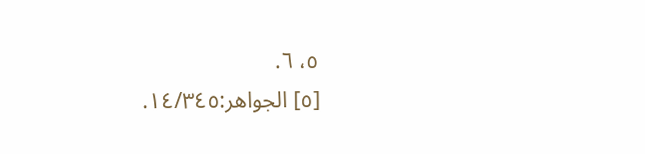٥، ٦.
[٥] الجواهر:١٤/٣٤٥.